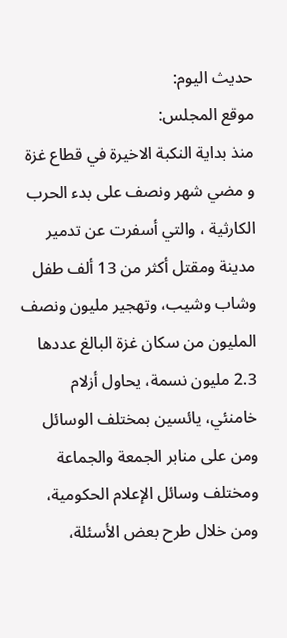حدیث الیوم:
موقع المجلس:
منذ بدایة النکبة الاخیرة في قطاع غزة و مضي شهر ونصف على بدء الحرب الكارثية ، والتي أسفرت عن تدمير مدينة ومقتل أكثر من 13 ألف طفل وشاب وشيب، وتهجير مليون ونصف المليون من سكان غزة البالغ عددها 2.3 مليون نسمة، يحاول أزلام خامنئي، يائسين بمختلف الوسائل ومن على منابر الجمعة والجماعة ومختلف وسائل الإعلام الحكومية، ومن خلال طرح بعض الأسئلة،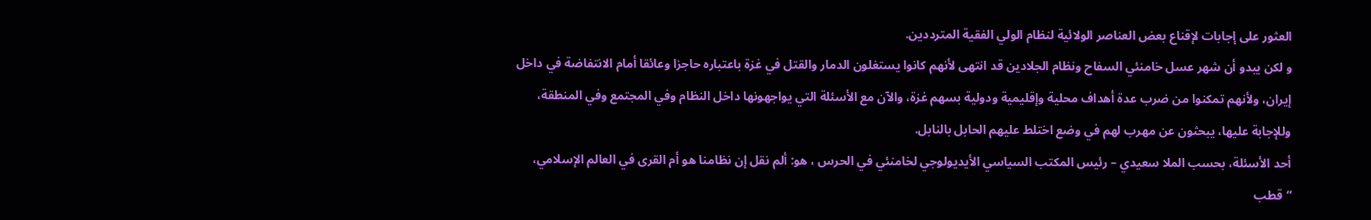العثور على إجابات لإقناع بعض العناصر الولائية لنظام الولي الفقیة المترددين.
و لکن يبدو أن شهر عسل خامنئي السفاح ونظام الجلادين قد انتهى لأنهم كانوا يستغلون الدمار والقتل في غزة باعتباره حاجزا وعائقا أمام الانتفاضة في داخل إيران، ولأنهم تمكنوا من ضرب عدة أهداف محلية وإقليمية ودولية بسهم غزة، والآن مع الأسئلة التي يواجهونها داخل النظام وفي المجتمع وفي المنطقة، وللإجابة عليها، يبحثون عن مهرب لهم في وضع اختلط عليهم الحابل بالنابل.
أحد الأسئلة، بحسب الملا سعيدي – رئيس المكتب السياسي الأيديولوجي لخامنئي في الحرس ، هو: ألم نقل إن نظامنا هو أم القرى في العالم الإسلامي، “قطب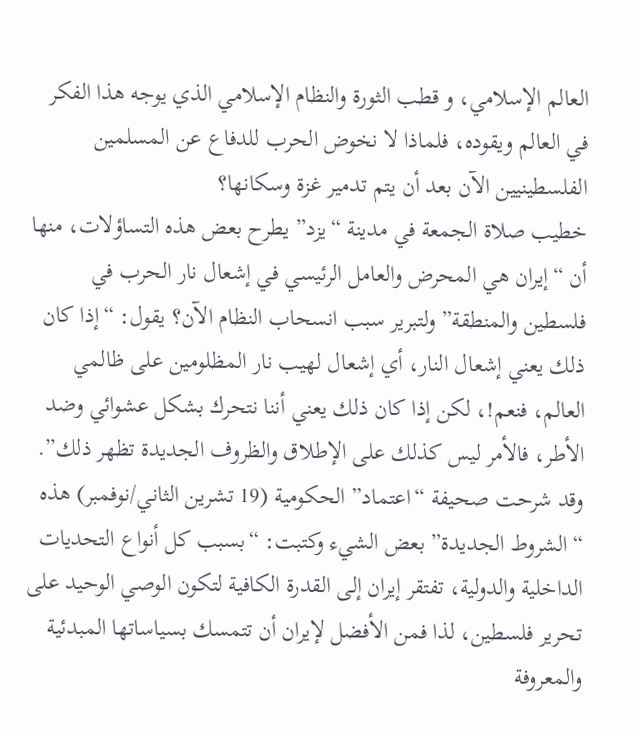العالم الإسلامي، و قطب الثورة والنظام الإسلامي الذي يوجه هذا الفكر في العالم ويقوده، فلماذا لا نخوض الحرب للدفاع عن المسلمين الفلسطينيين الآن بعد أن يتم تدمير غزة وسكانها؟
خطيب صلاة الجمعة في مدينة “يزد” يطرح بعض هذه التساؤلات، منها أن “إيران هي المحرض والعامل الرئيسي في إشعال نار الحرب في فلسطين والمنطقة” ولتبرير سبب انسحاب النظام الآن؟ يقول: “إذا كان ذلك يعني إشعال النار، أي إشعال لهيب نار المظلومين على ظالمي العالم، فنعم!، لكن إذا كان ذلك يعني أننا نتحرك بشكل عشوائي وضد الأطر، فالأمر ليس كذلك على الإطلاق والظروف الجديدة تظهر ذلك”.
وقد شرحت صحيفة “اعتماد” الحكومية (19 تشرين الثاني/نوفمبر) هذه “الشروط الجديدة” بعض الشيء وكتبت: “بسبب كل أنواع التحديات الداخلية والدولية، تفتقر إيران إلى القدرة الكافية لتكون الوصي الوحيد على تحرير فلسطين، لذا فمن الأفضل لإيران أن تتمسك بسياساتها المبدئية والمعروفة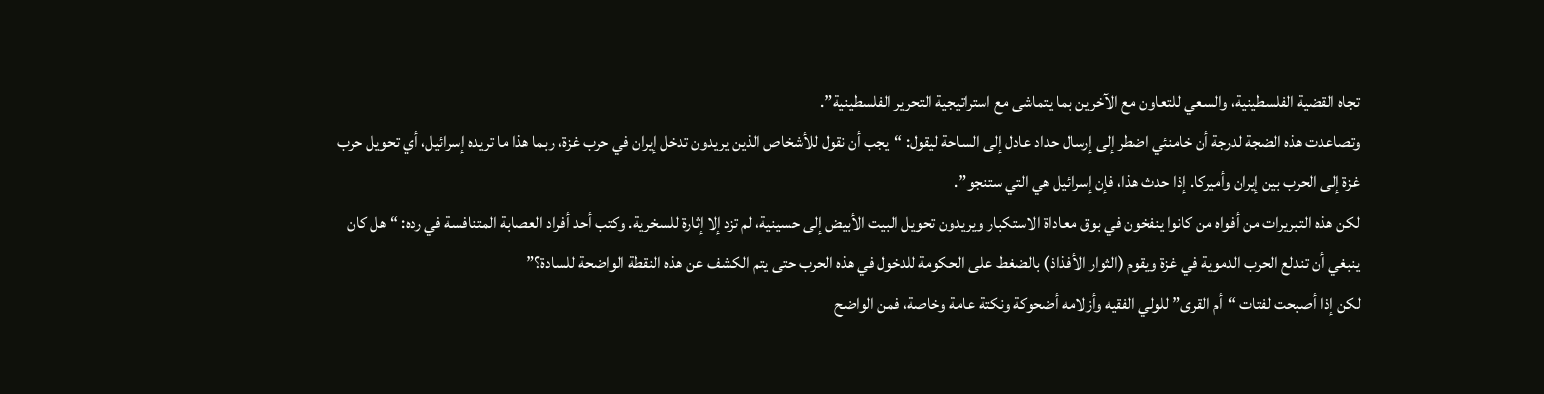تجاه القضية الفلسطينية، والسعي للتعاون مع الآخرين بما يتماشى مع استراتيجية التحرير الفلسطينية”.
وتصاعدت هذه الضجة لدرجة أن خامنئي اضطر إلى إرسال حداد عادل إلى الساحة ليقول: “يجب أن نقول للأشخاص الذين يريدون تدخل إيران في حرب غزة، ربما هذا ما تريده إسرائيل، أي تحويل حرب غزة إلى الحرب بين إيران وأميركا. إذا حدث هذا، فإن إسرائيل هي التي ستنجو”.
لكن هذه التبريرات من أفواه من كانوا ينفخون في بوق معاداة الاستكبار ويريدون تحويل البيت الأبيض إلى حسينية، لم تزد إلا إثارة للسخرية. وكتب أحد أفراد العصابة المتنافسة في رده: “هل كان ينبغي أن تندلع الحرب الدموية في غزة ويقوم (الثوار الأفذاذ) بالضغط على الحكومة للدخول في هذه الحرب حتى يتم الكشف عن هذه النقطة الواضحة للسادة؟”
لكن إذا أصبحت لفتات “أم القرى” للولي الفقيه وأزلامه أضحوكة ونكتة عامة وخاصة، فمن الواضح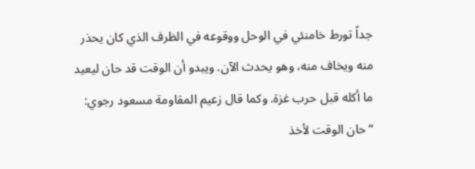جداً تورط خامنئي في الوحل ووقوعه في الظرف الذي كان يحذر منه ويخاف منه، وهو يحدث الآن. ويبدو أن الوقت قد حان ليعيد ما أكله قبل حرب غزة. وكما قال زعيم المقاومة مسعود رجوي: “حان الوقت لأخذ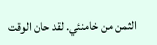الثمن من خامنئي. لقد حان الوقت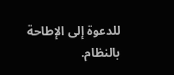للدعوة إلى الإطاحة بالنظام.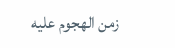زمن الهجوم عليه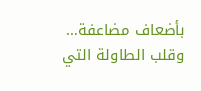بأضعاف مضاعفة… وقلب الطاولة التي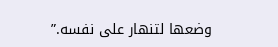وضعها لتنهار على نفسه.”